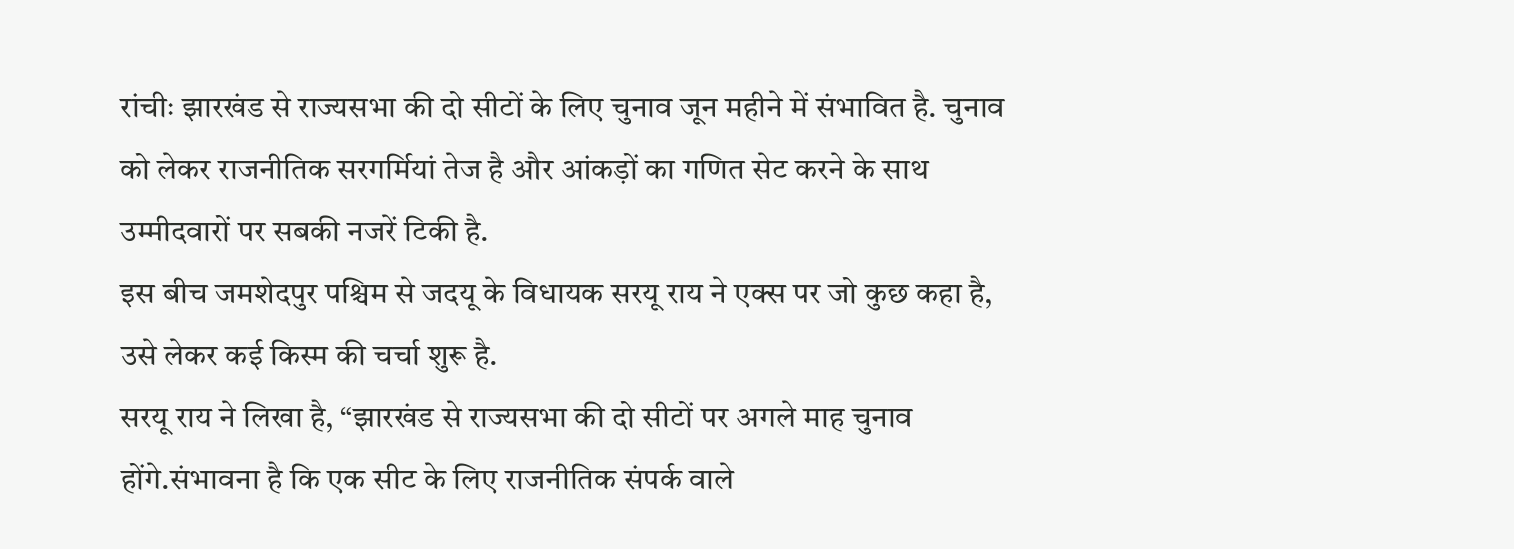रांचीः झारखंड से राज्यसभा की दो सीटों के लिए चुनाव जून महीने में संभावित है. चुनाव को लेकर राजनीतिक सरगर्मियां तेज है और आंकड़ों का गणित सेट करने के साथ उम्मीदवारों पर सबकी नजरें टिकी है.
इस बीच जमशेदपुर पश्चिम से जदयू के विधायक सरयू राय ने एक्स पर जो कुछ कहा है, उसे लेकर कई किस्म की चर्चा शुरू है.
सरयू राय ने लिखा है, “झारखंड से राज्यसभा की दो सीटों पर अगले माह चुनाव होंगे.संभावना है कि एक सीट के लिए राजनीतिक संपर्क वाले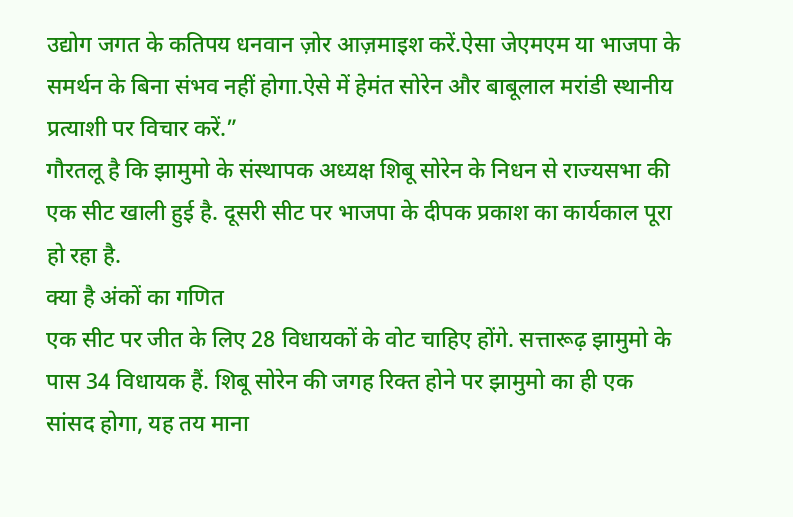उद्योग जगत के कतिपय धनवान ज़ोर आज़माइश करें.ऐसा जेएमएम या भाजपा के समर्थन के बिना संभव नहीं होगा.ऐसे में हेमंत सोरेन और बाबूलाल मरांडी स्थानीय प्रत्याशी पर विचार करें.”
गौरतलू है कि झामुमो के संस्थापक अध्यक्ष शिबू सोरेन के निधन से राज्यसभा की एक सीट खाली हुई है. दूसरी सीट पर भाजपा के दीपक प्रकाश का कार्यकाल पूरा हो रहा है.
क्या है अंकों का गणित
एक सीट पर जीत के लिए 28 विधायकों के वोट चाहिए होंगे. सत्तारूढ़ झामुमो के पास 34 विधायक हैं. शिबू सोरेन की जगह रिक्त होने पर झामुमो का ही एक सांसद होगा, यह तय माना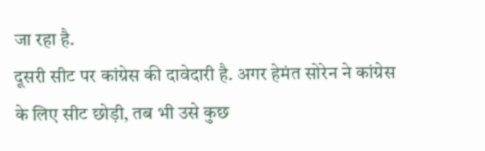जा रहा है.
दूसरी सीट पर कांग्रेस की दावेदारी है. अगर हेमंत सोरेन ने कांग्रेस के लिए सीट छोड़ी, तब भी उसे कुछ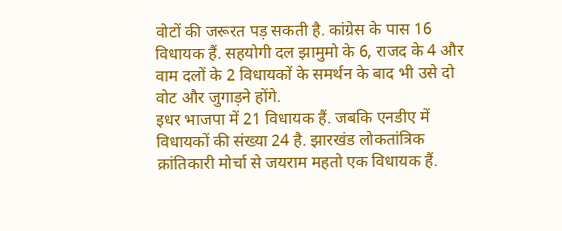वोटों की जरूरत पड़ सकती है. कांग्रेस के पास 16 विधायक हैं. सहयोगी दल झामुमो के 6, राजद के 4 और वाम दलों के 2 विधायकों के समर्थन के बाद भी उसे दो वोट और जुगाड़ने होंगे.
इधर भाजपा में 21 विधायक हैं. जबकि एनडीए में विधायकों की संख्या 24 है. झारखंड लोकतांत्रिक क्रांतिकारी मोर्चा से जयराम महतो एक विधायक हैं.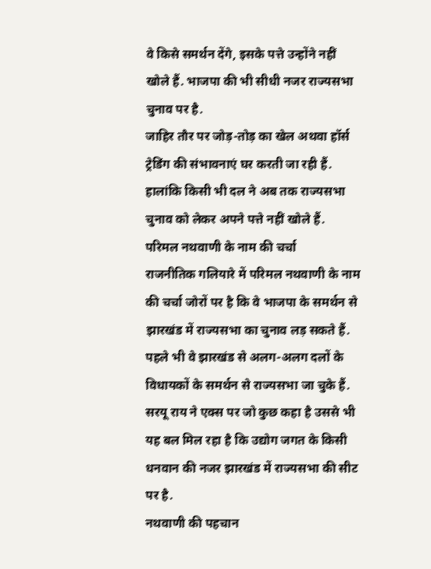वे किसे समर्थन देंगे, इसके पत्ते उन्होंने नहीं खोले हैं. भाजपा की भी सीधी नजर राज्यसभा चुनाव पर है.
जाहिर तौर पर जोड़-तोड़ का खेल अथवा हॉर्स ट्रेडिंग की संभावनाएं घर करती जा रही हैं. हालांकि किसी भी दल ने अब तक राज्यसभा चुनाव को लेकर अपने पत्ते नहीं खोले हैं.
परिमल नथवाणी के नाम की चर्चा
राजनीतिक गलियारे में परिमल नथवाणी के नाम की चर्चा जोरों पर है कि वे भाजपा के समर्थन से झारखंड में राज्यसभा का चुनाव लड़ सकते हैं.
पहले भी वे झारखंड से अलग-अलग दलों के विधायकों के समर्थन से राज्यसभा जा चुके हैं.
सरयू राय ने एक्स पर जो कुछ कहा है उससे भी यह बल मिल रहा है कि उद्योग जगत के किसी धनवान की नजर झारखंड में राज्यसभा की सीट पर है.
नथवाणी की पहचान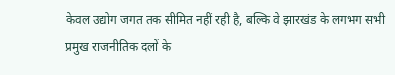केवल उद्योग जगत तक सीमित नहीं रही है, बल्कि वे झारखंड के लगभग सभी प्रमुख राजनीतिक दलों के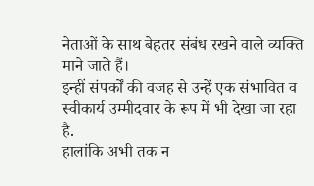नेताओं के साथ बेहतर संबंध रखने वाले व्यक्ति माने जाते हैं।
इन्हीं संपर्कों की वजह से उन्हें एक संभावित व स्वीकार्य उम्मीदवार के रूप में भी देखा जा रहा है.
हालांकि अभी तक न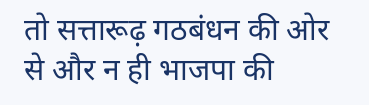तो सत्तारूढ़ गठबंधन की ओर से और न ही भाजपा की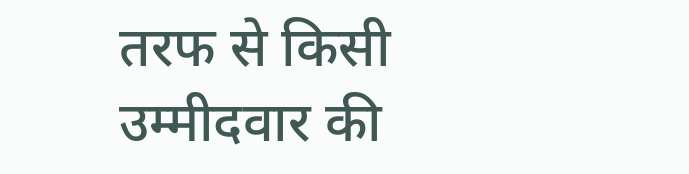तरफ से किसी उम्मीदवार की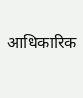आधिकारिक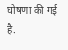घोषणा की गई है.